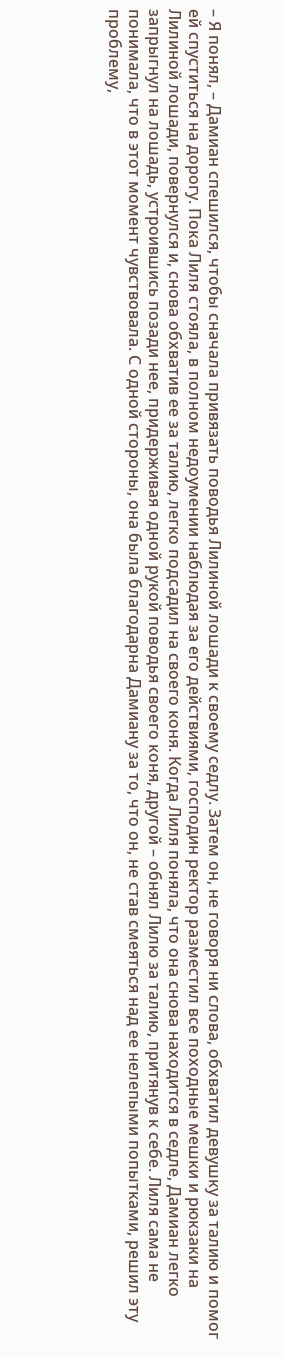– Я понял, – Дамиан спешился, чтобы сначала привязать поводья Лилиной лошади к своему седлу. Затем он, не говоря ни слова, обхватил девушку за талию и помог ей спуститься на дорогу. Пока Лиля стояла, в полном недоумении наблюдая за его действиями, господин ректор разместил все походные мешки и рюкзаки на Лилиной лошади, повернулся и, снова обхватив ее за талию, легко подсадил на своего коня. Когда Лиля поняла, что она снова находится в седле, Дамиан легко запрыгнул на лошадь, устроившись позади нее, придерживая одной рукой поводья своего коня, другой – обнял Лилю за талию, притянув к себе. Лиля сама не понимала, что в этот момент чувствовала. С одной стороны, она была благодарна Дамиану за то, что он, не став смеяться над ее нелепыми попытками, решил эту проблему,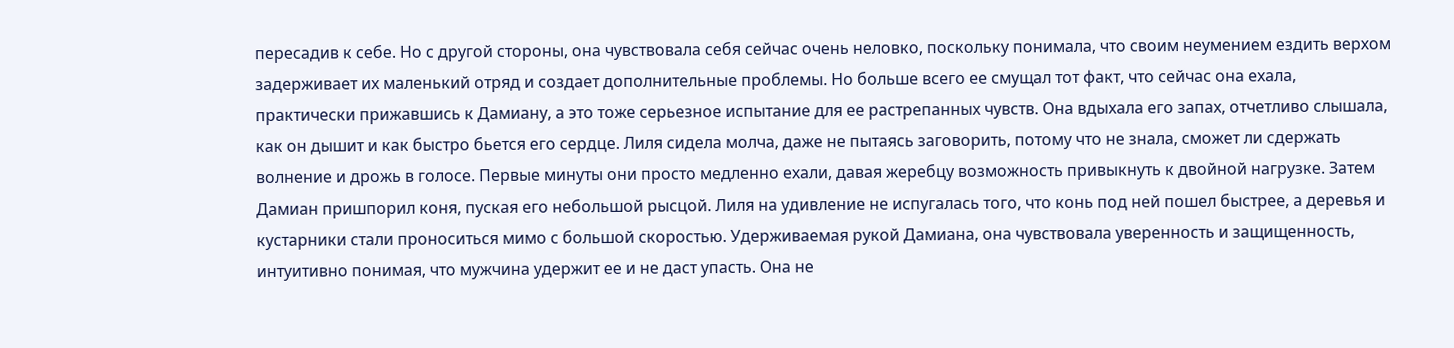пересадив к себе. Но с другой стороны, она чувствовала себя сейчас очень неловко, поскольку понимала, что своим неумением ездить верхом задерживает их маленький отряд и создает дополнительные проблемы. Но больше всего ее смущал тот факт, что сейчас она ехала, практически прижавшись к Дамиану, а это тоже серьезное испытание для ее растрепанных чувств. Она вдыхала его запах, отчетливо слышала, как он дышит и как быстро бьется его сердце. Лиля сидела молча, даже не пытаясь заговорить, потому что не знала, сможет ли сдержать волнение и дрожь в голосе. Первые минуты они просто медленно ехали, давая жеребцу возможность привыкнуть к двойной нагрузке. Затем Дамиан пришпорил коня, пуская его небольшой рысцой. Лиля на удивление не испугалась того, что конь под ней пошел быстрее, а деревья и кустарники стали проноситься мимо с большой скоростью. Удерживаемая рукой Дамиана, она чувствовала уверенность и защищенность, интуитивно понимая, что мужчина удержит ее и не даст упасть. Она не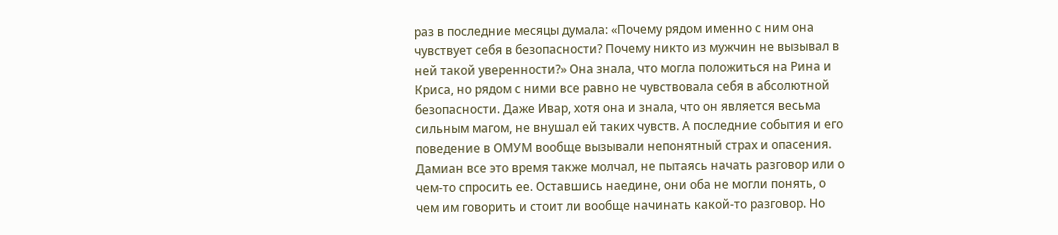раз в последние месяцы думала: «Почему рядом именно с ним она чувствует себя в безопасности? Почему никто из мужчин не вызывал в ней такой уверенности?» Она знала, что могла положиться на Рина и Криса, но рядом с ними все равно не чувствовала себя в абсолютной безопасности. Даже Ивар, хотя она и знала, что он является весьма сильным магом, не внушал ей таких чувств. А последние события и его поведение в ОМУМ вообще вызывали непонятный страх и опасения. Дамиан все это время также молчал, не пытаясь начать разговор или о чем-то спросить ее. Оставшись наедине, они оба не могли понять, о чем им говорить и стоит ли вообще начинать какой-то разговор. Но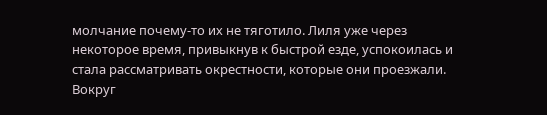молчание почему-то их не тяготило. Лиля уже через некоторое время, привыкнув к быстрой езде, успокоилась и стала рассматривать окрестности, которые они проезжали. Вокруг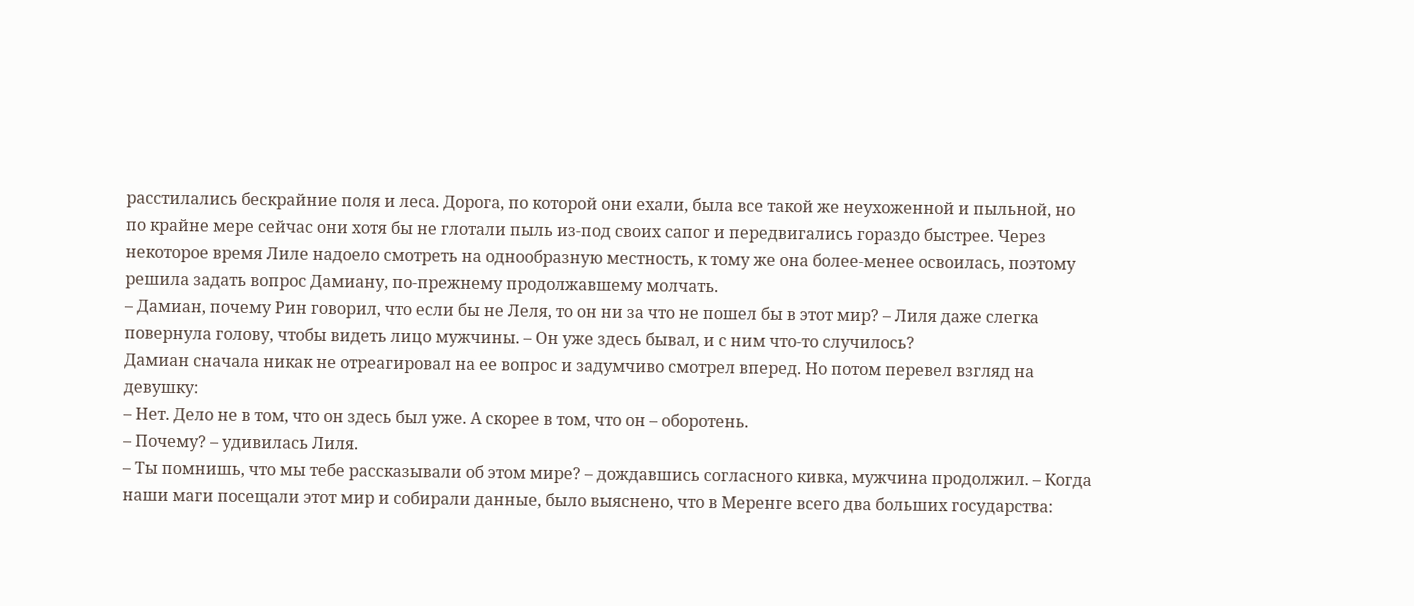расстилались бескрайние поля и леса. Дорога, по которой они ехали, была все такой же неухоженной и пыльной, но по крайне мере сейчас они хотя бы не глотали пыль из-под своих сапог и передвигались гораздо быстрее. Через некоторое время Лиле надоело смотреть на однообразную местность, к тому же она более-менее освоилась, поэтому решила задать вопрос Дамиану, по-прежнему продолжавшему молчать.
– Дамиан, почему Рин говорил, что если бы не Леля, то он ни за что не пошел бы в этот мир? – Лиля даже слегка повернула голову, чтобы видеть лицо мужчины. – Он уже здесь бывал, и с ним что-то случилось?
Дамиан сначала никак не отреагировал на ее вопрос и задумчиво смотрел вперед. Но потом перевел взгляд на девушку:
– Нет. Дело не в том, что он здесь был уже. А скорее в том, что он – оборотень.
– Почему? – удивилась Лиля.
– Ты помнишь, что мы тебе рассказывали об этом мире? – дождавшись согласного кивка, мужчина продолжил. – Когда наши маги посещали этот мир и собирали данные, было выяснено, что в Меренге всего два больших государства: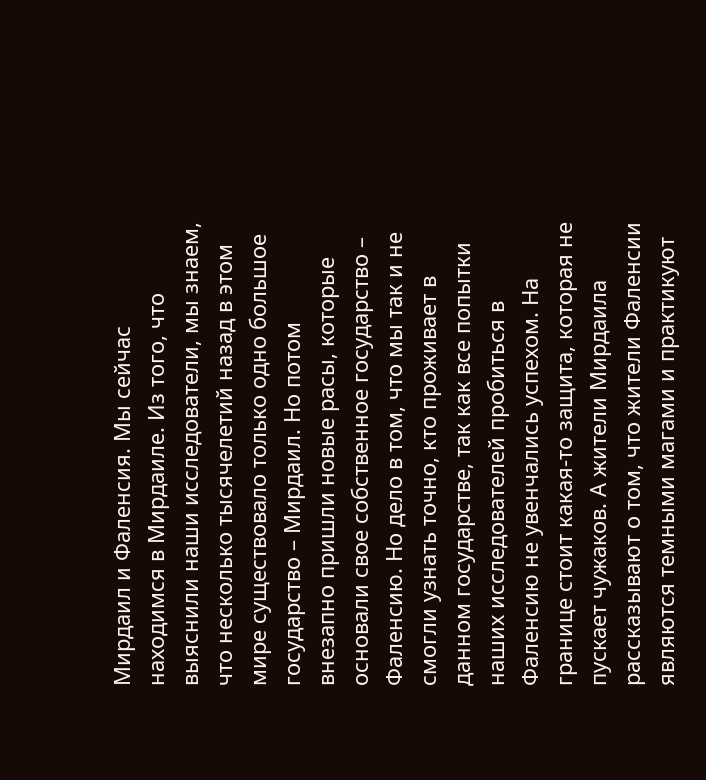Мирдаил и Фаленсия. Мы сейчас находимся в Мирдаиле. Из того, что выяснили наши исследователи, мы знаем, что несколько тысячелетий назад в этом мире существовало только одно большое государство – Мирдаил. Но потом внезапно пришли новые расы, которые основали свое собственное государство – Фаленсию. Но дело в том, что мы так и не смогли узнать точно, кто проживает в данном государстве, так как все попытки наших исследователей пробиться в Фаленсию не увенчались успехом. На границе стоит какая-то защита, которая не пускает чужаков. А жители Мирдаила рассказывают о том, что жители Фаленсии являются темными магами и практикуют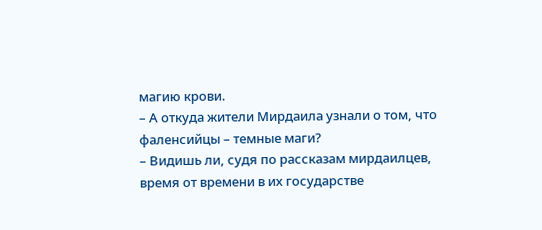магию крови.
– А откуда жители Мирдаила узнали о том, что фаленсийцы – темные маги?
– Видишь ли, судя по рассказам мирдаилцев, время от времени в их государстве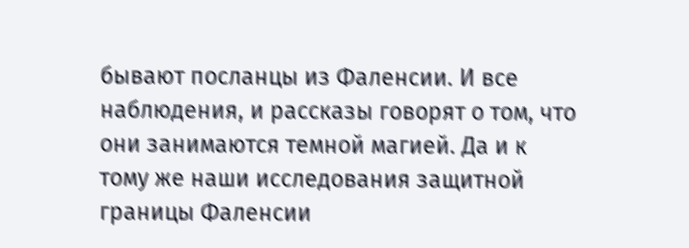бывают посланцы из Фаленсии. И все наблюдения, и рассказы говорят о том, что они занимаются темной магией. Да и к тому же наши исследования защитной границы Фаленсии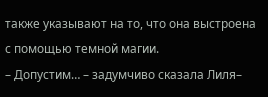также указывают на то, что она выстроена с помощью темной магии.
– Допустим… – задумчиво сказала Лиля–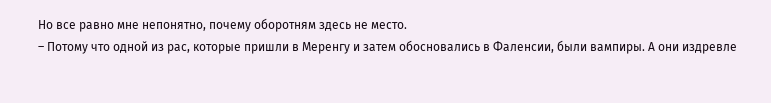Но все равно мне непонятно, почему оборотням здесь не место.
– Потому что одной из рас, которые пришли в Меренгу и затем обосновались в Фаленсии, были вампиры. А они издревле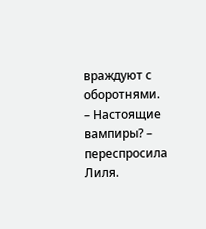враждуют с оборотнями.
– Настоящие вампиры? – переспросила Лиля.